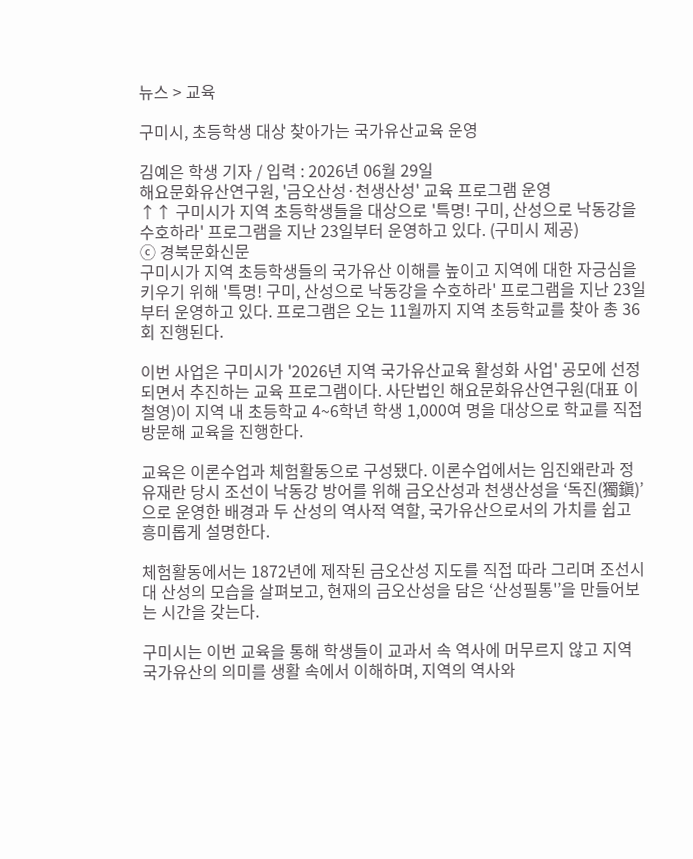뉴스 > 교육

구미시, 초등학생 대상 찾아가는 국가유산교육 운영

김예은 학생 기자 / 입력 : 2026년 06월 29일
해요문화유산연구원, '금오산성·천생산성' 교육 프로그램 운영
↑↑ 구미시가 지역 초등학생들을 대상으로 '특명! 구미, 산성으로 낙동강을 수호하라' 프로그램을 지난 23일부터 운영하고 있다. (구미시 제공)
ⓒ 경북문화신문
구미시가 지역 초등학생들의 국가유산 이해를 높이고 지역에 대한 자긍심을 키우기 위해 '특명! 구미, 산성으로 낙동강을 수호하라' 프로그램을 지난 23일부터 운영하고 있다. 프로그램은 오는 11월까지 지역 초등학교를 찾아 총 36회 진행된다.

이번 사업은 구미시가 '2026년 지역 국가유산교육 활성화 사업' 공모에 선정되면서 추진하는 교육 프로그램이다. 사단법인 해요문화유산연구원(대표 이철영)이 지역 내 초등학교 4~6학년 학생 1,000여 명을 대상으로 학교를 직접 방문해 교육을 진행한다.

교육은 이론수업과 체험활동으로 구성됐다. 이론수업에서는 임진왜란과 정유재란 당시 조선이 낙동강 방어를 위해 금오산성과 천생산성을 ‘독진(獨鎭)’으로 운영한 배경과 두 산성의 역사적 역할, 국가유산으로서의 가치를 쉽고 흥미롭게 설명한다.

체험활동에서는 1872년에 제작된 금오산성 지도를 직접 따라 그리며 조선시대 산성의 모습을 살펴보고, 현재의 금오산성을 담은 ‘산성필통'’을 만들어보는 시간을 갖는다.

구미시는 이번 교육을 통해 학생들이 교과서 속 역사에 머무르지 않고 지역 국가유산의 의미를 생활 속에서 이해하며, 지역의 역사와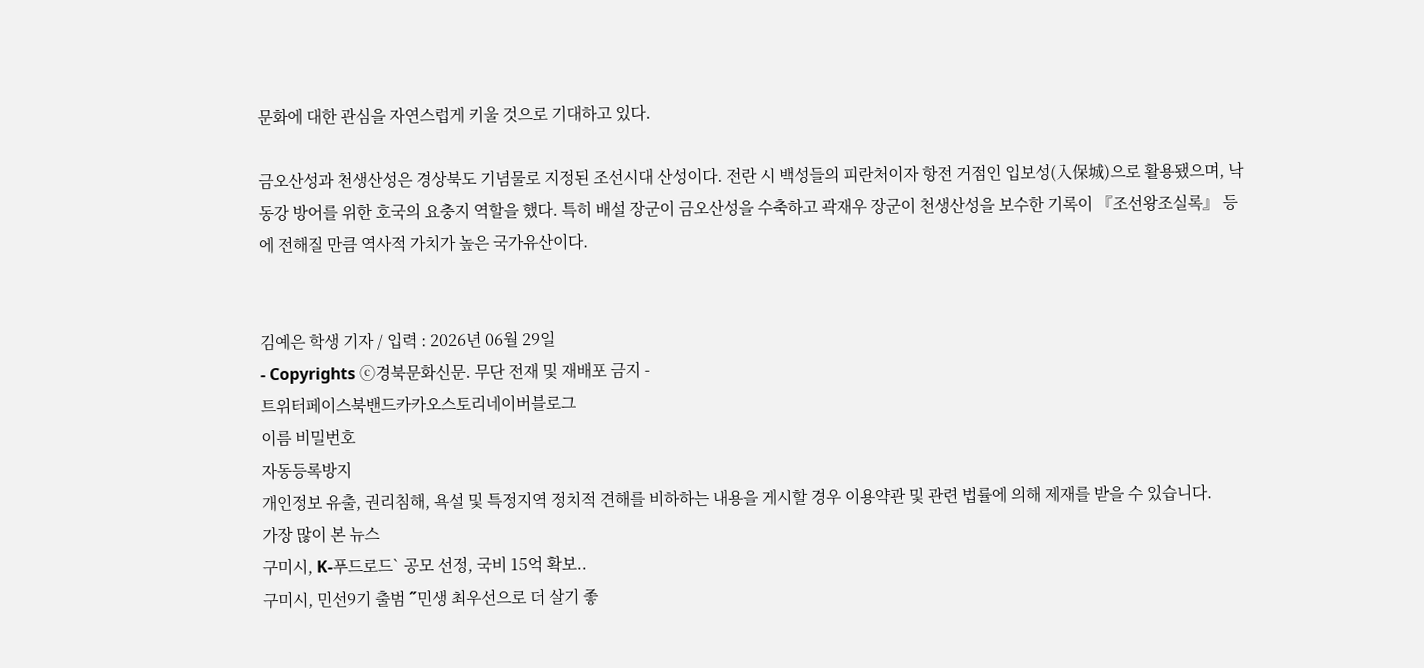문화에 대한 관심을 자연스럽게 키울 것으로 기대하고 있다.

금오산성과 천생산성은 경상북도 기념물로 지정된 조선시대 산성이다. 전란 시 백성들의 피란처이자 항전 거점인 입보성(入保城)으로 활용됐으며, 낙동강 방어를 위한 호국의 요충지 역할을 했다. 특히 배설 장군이 금오산성을 수축하고 곽재우 장군이 천생산성을 보수한 기록이 『조선왕조실록』 등에 전해질 만큼 역사적 가치가 높은 국가유산이다.


김예은 학생 기자 / 입력 : 2026년 06월 29일
- Copyrights ⓒ경북문화신문. 무단 전재 및 재배포 금지 -
트위터페이스북밴드카카오스토리네이버블로그
이름 비밀번호
자동등록방지
개인정보 유출, 권리침해, 욕설 및 특정지역 정치적 견해를 비하하는 내용을 게시할 경우 이용약관 및 관련 법률에 의해 제재를 받을 수 있습니다.
가장 많이 본 뉴스
구미시, K-푸드로드` 공모 선정, 국비 15억 확보..
구미시, 민선9기 출범 ˝민생 최우선으로 더 살기 좋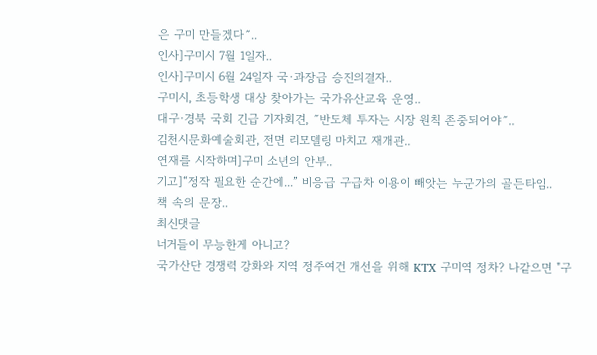은 구미 만들겠다˝..
인사]구미시 7월 1일자..
인사]구미시 6월 24일자 국·과장급 승진의결자..
구미시, 초등학생 대상 찾아가는 국가유산교육 운영..
대구·경북 국회 긴급 기자회견, ˝반도체 투자는 시장 원칙 존중되어야˝..
김천시문화예술회관, 전면 리모델링 마치고 재개관..
연재를 시작하며]구미 소년의 안부..
기고]“정작 필요한 순간에...” 비응급 구급차 이용이 빼앗는 누군가의 골든타임..
책 속의 문장..
최신댓글
너거들이 무능한게 아니고?
국가산단 경쟁력 강화와 지역 정주여건 개선을 위해 KTX 구미역 정차? 나같으면 "구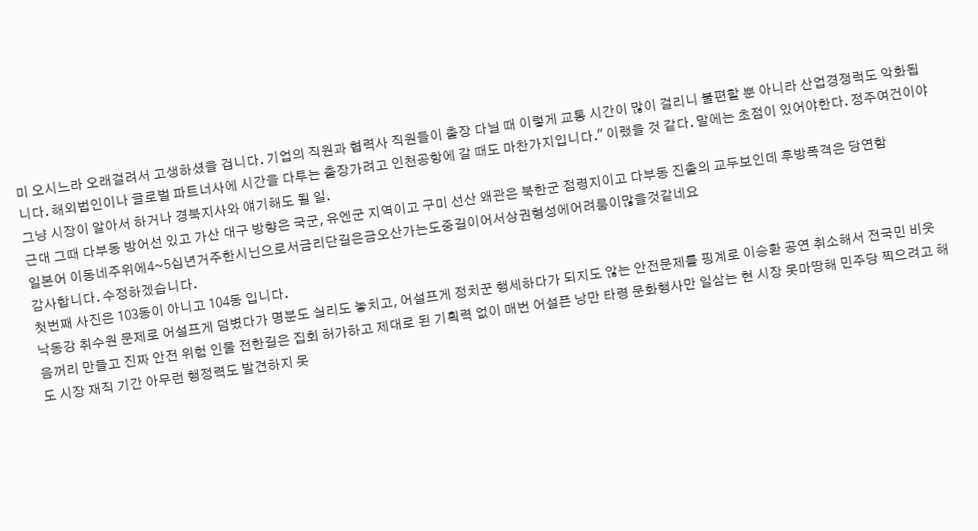미 오시느라 오래걸려서 고생하셨을 겁니다. 기업의 직원과 협력사 직원들이 출장 다닐 때 이렇게 교통 시간이 많이 걸리니 불편할 뿐 아니라 산업경쟁럭도 악화됩니다. 해외법인이나 글로벌 파트너사에 시간을 다투는 출장가려고 인천공항에 갈 때도 마찬가지입니다." 이랬을 것 같다. 말에는 초점이 있어야한다. 정주여건이야 그냥 시장이 알아서 하거나 경북지사와 얘기해도 될 일.
근대 그때 다부동 방어선 있고 가산 대구 방향은 국군, 유엔군 지역이고 구미 선산 왜관은 북한군 점령지이고 다부동 진출의 교두보인데 후방폭격은 당연함
일본어 이동네주위에4~5십년거주한시닌으로서금리단길은금오산가는도중길이어서상권형성에어려룸이많을것같네요
감사합니다. 수정하겠습니다.
첫번째 사진은 103동이 아니고 104동 입니다.
낙동강 취수원 문제로 어설프게 덤볐다가 명분도 실리도 놓치고, 어설프게 정치꾼 행세하다가 되지도 않는 안전문제를 핑계로 이승환 공연 취소해서 전국민 비웃음꺼리 만들고 진짜 안전 위험 인물 전한길은 집회 허가하고 제대로 된 기획력 없이 매번 어설픈 낭만 타령 문화행사만 일삼는 현 시장 못마땅해 민주당 찍으려고 해도 시장 재직 기간 아무런 행정력도 발견하지 못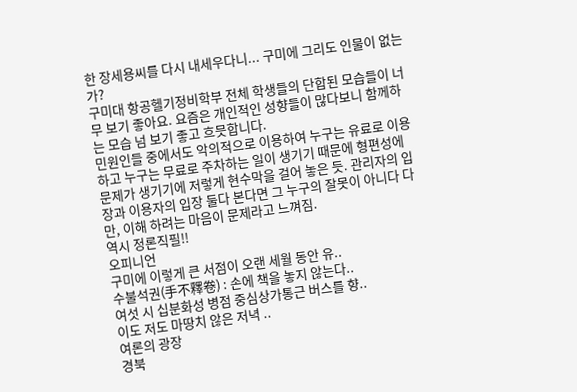한 장세용씨를 다시 내세우다니... 구미에 그리도 인물이 없는가?
구미대 항공헬기정비학부 전체 학생들의 단합된 모습들이 너무 보기 좋아요. 요즘은 개인적인 성향들이 많다보니 함께하는 모습 넘 보기 좋고 흐믓합니다.
민원인들 중에서도 악의적으로 이용하여 누구는 유료로 이용하고 누구는 무료로 주차하는 일이 생기기 때문에 형편성에 문제가 생기기에 저렇게 현수막을 걸어 놓은 듯. 관리자의 입장과 이용자의 입장 둘다 본다면 그 누구의 잘못이 아니다 다만, 이해 하려는 마음이 문제라고 느껴짐.
역시 정론직필!!
오피니언
구미에 이렇게 큰 서점이 오랜 세월 동안 유..
수불석권(手不釋卷) : 손에 책을 놓지 않는다..
여섯 시 십분화성 병점 중심상가통근 버스를 향..
이도 저도 마땅치 않은 저녁 ..
여론의 광장
경북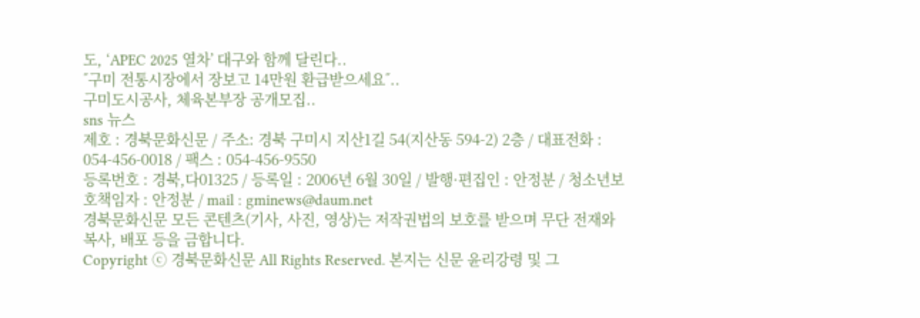도, ‘APEC 2025 열차’ 대구와 함께 달린다..
˝구미 전통시장에서 장보고 14만원 환급받으세요˝..
구미도시공사, 체육본부장 공개모집..
sns 뉴스
제호 : 경북문화신문 / 주소: 경북 구미시 지산1길 54(지산동 594-2) 2층 / 대표전화 : 054-456-0018 / 팩스 : 054-456-9550
등록번호 : 경북,다01325 / 등록일 : 2006년 6월 30일 / 발행·편집인 : 안정분 / 청소년보호책임자 : 안정분 / mail : gminews@daum.net
경북문화신문 모든 콘텐츠(기사, 사진, 영상)는 저작권법의 보호를 받으며 무단 전재와 복사, 배포 등을 금합니다.
Copyright ⓒ 경북문화신문 All Rights Reserved. 본지는 신문 윤리강령 및 그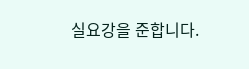실요강을 준합니다.